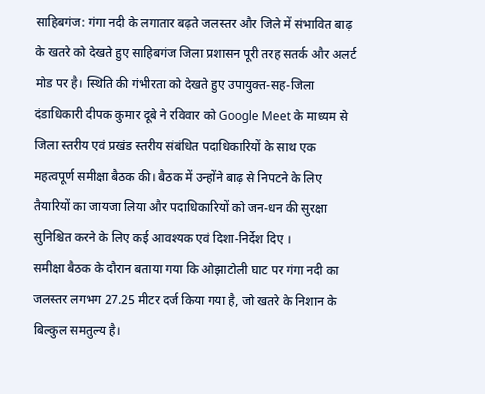साहिबगंज: गंगा नदी के लगातार बढ़ते जलस्तर और जिले में संभावित बाढ़ के खतरे को देखते हुए साहिबगंज जिला प्रशासन पूरी तरह सतर्क और अलर्ट मोड पर है। स्थिति की गंभीरता को देखते हुए उपायुक्त-सह-जिला दंडाधिकारी दीपक कुमार दूबे ने रविवार को Google Meet के माध्यम से जिला स्तरीय एवं प्रखंड स्तरीय संबंधित पदाधिकारियों के साथ एक महत्वपूर्ण समीक्षा बैठक की। बैठक में उन्होंने बाढ़ से निपटने के लिए तैयारियों का जायजा लिया और पदाधिकारियों को जन-धन की सुरक्षा सुनिश्चित करने के लिए कई आवश्यक एवं दिशा-निर्देश दिए ।
समीक्षा बैठक के दौरान बताया गया कि ओझाटोली घाट पर गंगा नदी का जलस्तर लगभग 27.25 मीटर दर्ज किया गया है, जो खतरे के निशान के बिल्कुल समतुल्य है।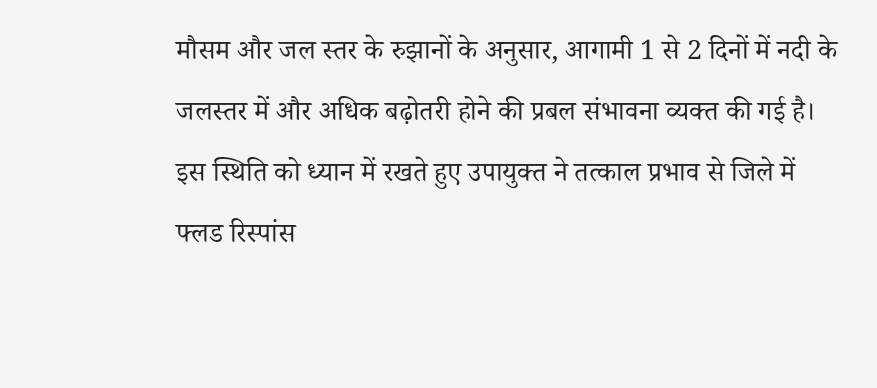मौसम और जल स्तर के रुझानों के अनुसार, आगामी 1 से 2 दिनों में नदी के जलस्तर में और अधिक बढ़ोतरी होने की प्रबल संभावना व्यक्त की गई है। इस स्थिति को ध्यान में रखते हुए उपायुक्त ने तत्काल प्रभाव से जिले में फ्लड रिस्पांस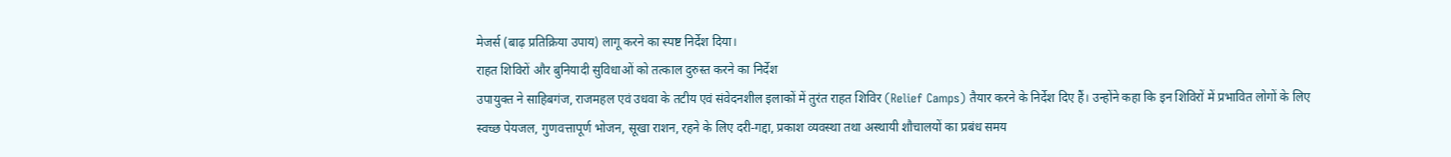मेजर्स (बाढ़ प्रतिक्रिया उपाय) लागू करने का स्पष्ट निर्देश दिया।
राहत शिविरों और बुनियादी सुविधाओं को तत्काल दुरुस्त करने का निर्देश
उपायुक्त ने साहिबगंज, राजमहल एवं उधवा के तटीय एवं संवेदनशील इलाकों में तुरंत राहत शिविर (Relief Camps) तैयार करने के निर्देश दिए हैं। उन्होंने कहा कि इन शिविरों में प्रभावित लोगों के लिए स्वच्छ पेयजल, गुणवत्तापूर्ण भोजन, सूखा राशन, रहने के लिए दरी-गद्दा, प्रकाश व्यवस्था तथा अस्थायी शौचालयों का प्रबंध समय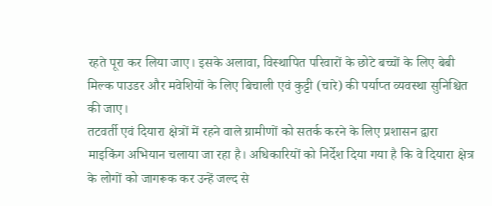रहते पूरा कर लिया जाए। इसके अलावा, विस्थापित परिवारों के छोटे बच्चों के लिए बेबी मिल्क पाउडर और मवेशियों के लिए बिचाली एवं कुट्टी (चारे) की पर्याप्त व्यवस्था सुनिश्चित की जाए।
तटवर्ती एवं दियारा क्षेत्रों में रहने वाले ग्रामीणों को सतर्क करने के लिए प्रशासन द्वारा माइकिंग अभियान चलाया जा रहा है। अधिकारियों को निर्देश दिया गया है कि वे दियारा क्षेत्र के लोगों को जागरूक कर उन्हें जल्द से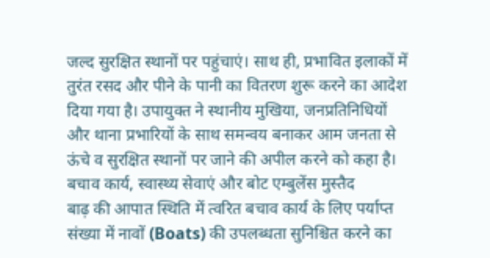जल्द सुरक्षित स्थानों पर पहुंचाएं। साथ ही, प्रभावित इलाकों में तुरंत रसद और पीने के पानी का वितरण शुरू करने का आदेश दिया गया है। उपायुक्त ने स्थानीय मुखिया, जनप्रतिनिधियों और थाना प्रभारियों के साथ समन्वय बनाकर आम जनता से ऊंचे व सुरक्षित स्थानों पर जाने की अपील करने को कहा है।
बचाव कार्य, स्वास्थ्य सेवाएं और बोट एम्बुलेंस मुस्तैद
बाढ़ की आपात स्थिति में त्वरित बचाव कार्य के लिए पर्याप्त संख्या में नावों (Boats) की उपलब्धता सुनिश्चित करने का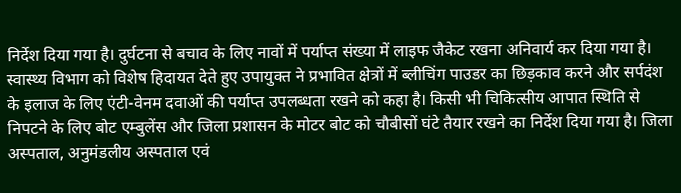निर्देश दिया गया है। दुर्घटना से बचाव के लिए नावों में पर्याप्त संख्या में लाइफ जैकेट रखना अनिवार्य कर दिया गया है।
स्वास्थ्य विभाग को विशेष हिदायत देते हुए उपायुक्त ने प्रभावित क्षेत्रों में ब्लीचिंग पाउडर का छिड़काव करने और सर्पदंश के इलाज के लिए एंटी-वेनम दवाओं की पर्याप्त उपलब्धता रखने को कहा है। किसी भी चिकित्सीय आपात स्थिति से निपटने के लिए बोट एम्बुलेंस और जिला प्रशासन के मोटर बोट को चौबीसों घंटे तैयार रखने का निर्देश दिया गया है। जिला अस्पताल, अनुमंडलीय अस्पताल एवं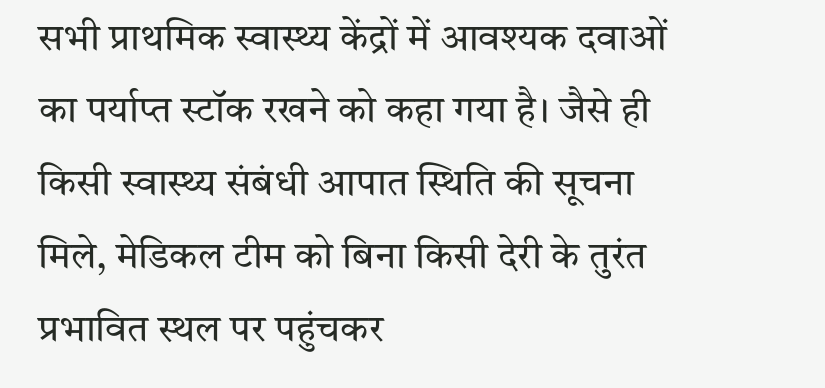सभी प्राथमिक स्वास्थ्य केंद्रों में आवश्यक दवाओं का पर्याप्त स्टॉक रखने को कहा गया है। जैसे ही किसी स्वास्थ्य संबंधी आपात स्थिति की सूचना मिले, मेडिकल टीम को बिना किसी देरी के तुरंत प्रभावित स्थल पर पहुंचकर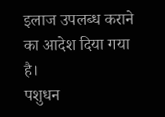इलाज उपलब्ध कराने का आदेश दिया गया है।
पशुधन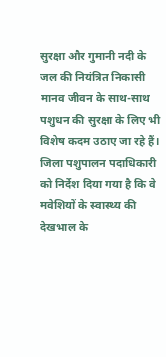सुरक्षा और गुमानी नदी के जल की नियंत्रित निकासी
मानव जीवन के साथ-साथ पशुधन की सुरक्षा के लिए भी विशेष कदम उठाए जा रहे हैं। जिला पशुपालन पदाधिकारी को निर्देश दिया गया है कि वे मवेशियों के स्वास्थ्य की देखभाल के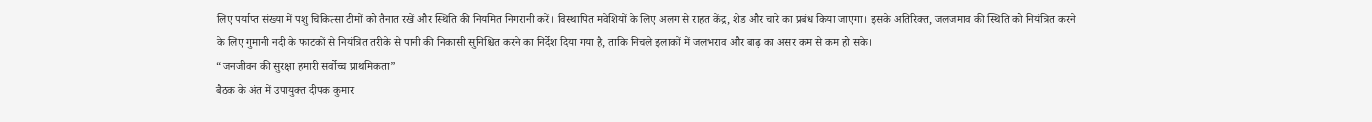लिए पर्याप्त संख्या में पशु चिकित्सा टीमों को तैनात रखें और स्थिति की नियमित निगरानी करें। विस्थापित मवेशियों के लिए अलग से राहत केंद्र, शेड और चारे का प्रबंध किया जाएगा। इसके अतिरिक्त, जलजमाव की स्थिति को नियंत्रित करने के लिए गुमानी नदी के फाटकों से नियंत्रित तरीके से पानी की निकासी सुनिश्चित करने का निर्देश दिया गया है, ताकि निचले इलाकों में जलभराव और बाढ़ का असर कम से कम हो सके।
“जनजीवन की सुरक्षा हमारी सर्वोच्च प्राथमिकता”
बैठक के अंत में उपायुक्त दीपक कुमार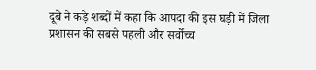दूबे ने कड़े शब्दों में कहा कि आपदा की इस घड़ी में जिला प्रशासन की सबसे पहली और सर्वोच्च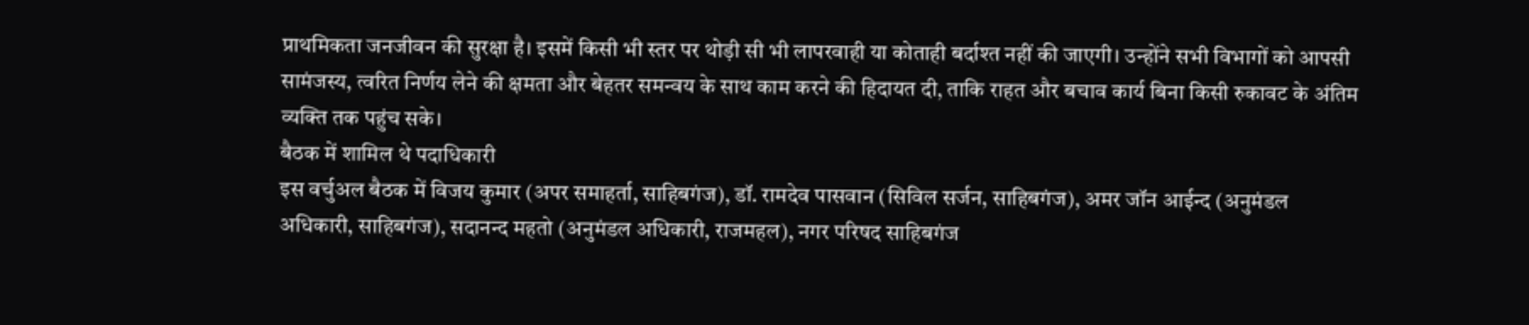प्राथमिकता जनजीवन की सुरक्षा है। इसमें किसी भी स्तर पर थोड़ी सी भी लापरवाही या कोताही बर्दाश्त नहीं की जाएगी। उन्होंने सभी विभागों को आपसी सामंजस्य, त्वरित निर्णय लेने की क्षमता और बेहतर समन्वय के साथ काम करने की हिदायत दी, ताकि राहत और बचाव कार्य बिना किसी रुकावट के अंतिम व्यक्ति तक पहुंच सके।
बैठक में शामिल थे पदाधिकारी
इस वर्चुअल बैठक में विजय कुमार (अपर समाहर्ता, साहिबगंज), डॉ. रामदेव पासवान (सिविल सर्जन, साहिबगंज), अमर जॉन आईन्द (अनुमंडल अधिकारी, साहिबगंज), सदानन्द महतो (अनुमंडल अधिकारी, राजमहल), नगर परिषद साहिबगंज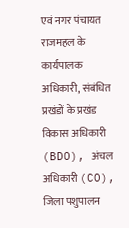एवं नगर पंचायत राजमहल के कार्यपालक अधिकारी, संबंधित प्रखंडों के प्रखंड विकास अधिकारी (BDO), अंचल अधिकारी (CO), जिला पशुपालन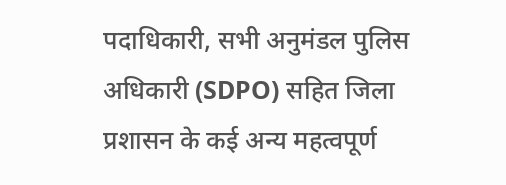पदाधिकारी, सभी अनुमंडल पुलिस अधिकारी (SDPO) सहित जिला प्रशासन के कई अन्य महत्वपूर्ण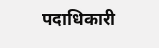पदाधिकारी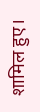शामिल हुए।